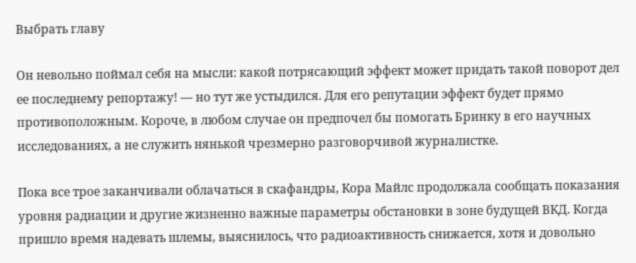Выбрать главу

Он невольно поймал себя на мысли: какой потрясающий эффект может придать такой поворот дел ее последнему репортажу! — но тут же устыдился. Для его репутации эффект будет прямо противоположным. Короче, в любом случае он предпочел бы помогать Бринку в его научных исследованиях, а не служить нянькой чрезмерно разговорчивой журналистке.

Пока все трое заканчивали облачаться в скафандры, Кора Майлс продолжала сообщать показания уровня радиации и другие жизненно важные параметры обстановки в зоне будущей ВКД. Когда пришло время надевать шлемы, выяснилось, что радиоактивность снижается, хотя и довольно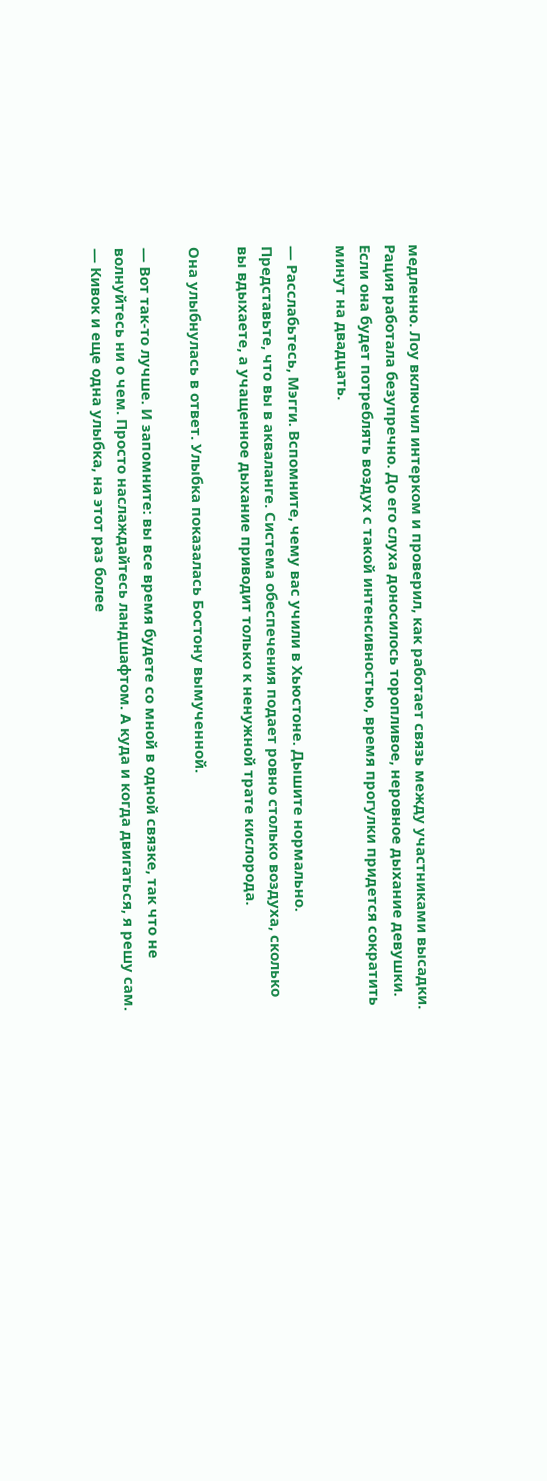медленно. Лоу включил интерком и проверил, как работает связь между участниками высадки. Рация работала безупречно. До его слуха доносилось торопливое, неровное дыхание девушки. Если она будет потреблять воздух с такой интенсивностью, время прогулки придется сократить минут на двадцать.

— Расслабьтесь, Мэгги. Вспомните, чему вас учили в Хьюстоне. Дышите нормально. Представьте, что вы в акваланге. Система обеспечения подает ровно столько воздуха, сколько вы вдыхаете, а учащенное дыхание приводит только к ненужной трате кислорода.

Она улыбнулась в ответ. Улыбка показалась Бостону вымученной.

— Вот так-то лучше. И запомните: вы все время будете со мной в одной связке, так что не волнуйтесь ни о чем. Просто наслаждайтесь ландшафтом. А куда и когда двигаться, я решу сам. — Кивок и еще одна улыбка, на этот раз более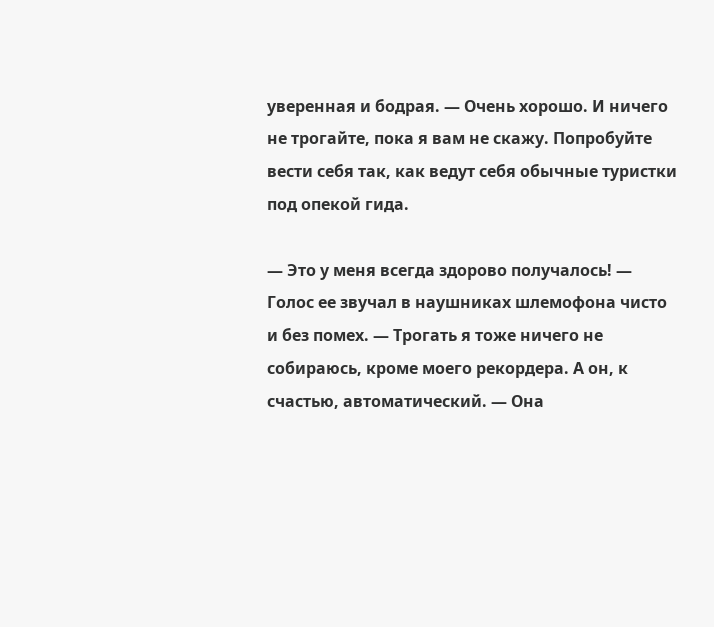уверенная и бодрая. — Очень хорошо. И ничего не трогайте, пока я вам не скажу. Попробуйте вести себя так, как ведут себя обычные туристки под опекой гида.

— Это у меня всегда здорово получалось! — Голос ее звучал в наушниках шлемофона чисто и без помех. — Трогать я тоже ничего не собираюсь, кроме моего рекордера. А он, к счастью, автоматический. — Она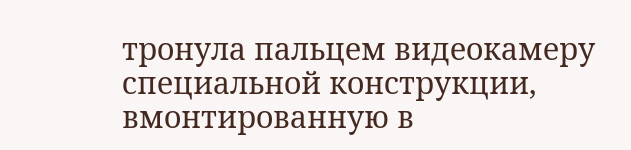тронула пальцем видеокамеру специальной конструкции, вмонтированную в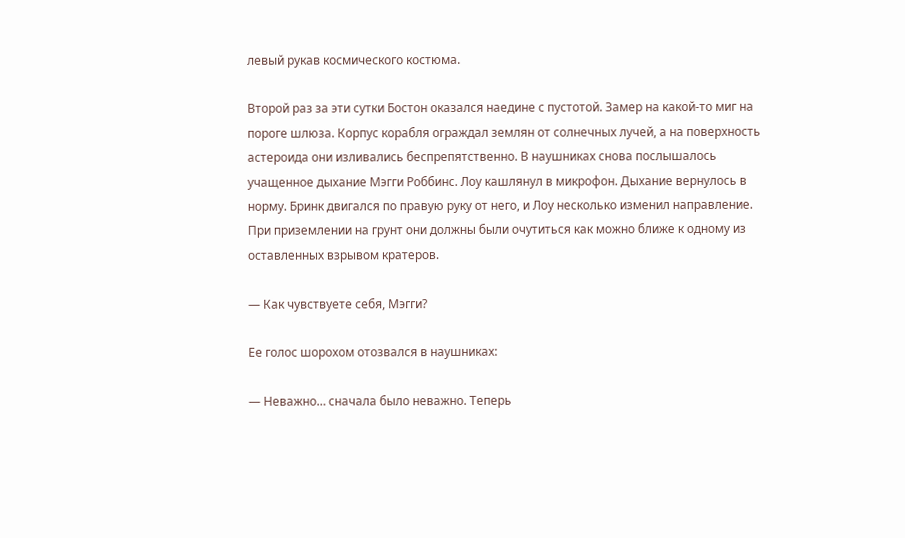левый рукав космического костюма.

Второй раз за эти сутки Бостон оказался наедине с пустотой. Замер на какой-то миг на пороге шлюза. Корпус корабля ограждал землян от солнечных лучей, а на поверхность астероида они изливались беспрепятственно. В наушниках снова послышалось учащенное дыхание Мэгги Роббинс. Лоу кашлянул в микрофон. Дыхание вернулось в норму. Бринк двигался по правую руку от него, и Лоу несколько изменил направление. При приземлении на грунт они должны были очутиться как можно ближе к одному из оставленных взрывом кратеров.

— Как чувствуете себя, Мэгги?

Ее голос шорохом отозвался в наушниках:

— Неважно… сначала было неважно. Теперь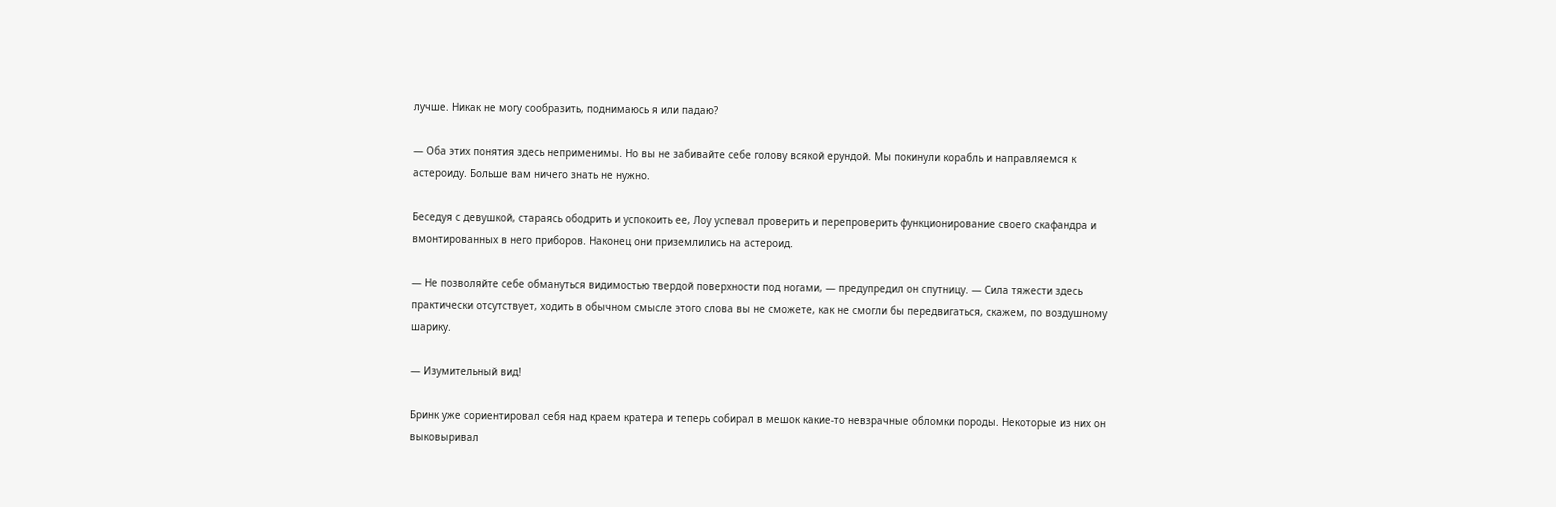лучше. Никак не могу сообразить, поднимаюсь я или падаю?

— Оба этих понятия здесь неприменимы. Но вы не забивайте себе голову всякой ерундой. Мы покинули корабль и направляемся к астероиду. Больше вам ничего знать не нужно.

Беседуя с девушкой, стараясь ободрить и успокоить ее, Лоу успевал проверить и перепроверить функционирование своего скафандра и вмонтированных в него приборов. Наконец они приземлились на астероид.

— Не позволяйте себе обмануться видимостью твердой поверхности под ногами, — предупредил он спутницу. — Сила тяжести здесь практически отсутствует, ходить в обычном смысле этого слова вы не сможете, как не смогли бы передвигаться, скажем, по воздушному шарику.

— Изумительный вид!

Бринк уже сориентировал себя над краем кратера и теперь собирал в мешок какие-то невзрачные обломки породы. Некоторые из них он выковыривал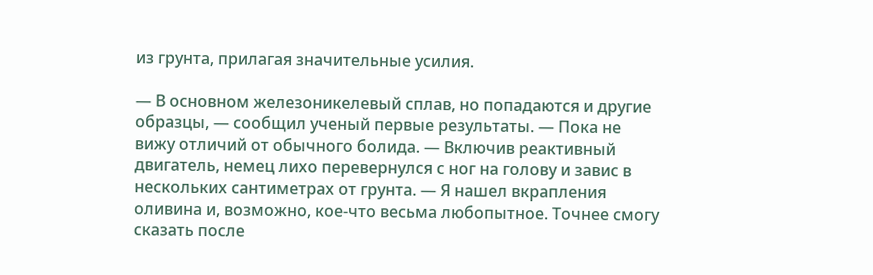из грунта, прилагая значительные усилия.

— В основном железоникелевый сплав, но попадаются и другие образцы, — сообщил ученый первые результаты. — Пока не вижу отличий от обычного болида. — Включив реактивный двигатель, немец лихо перевернулся с ног на голову и завис в нескольких сантиметрах от грунта. — Я нашел вкрапления оливина и, возможно, кое-что весьма любопытное. Точнее смогу сказать после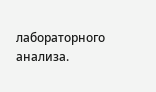лабораторного анализа.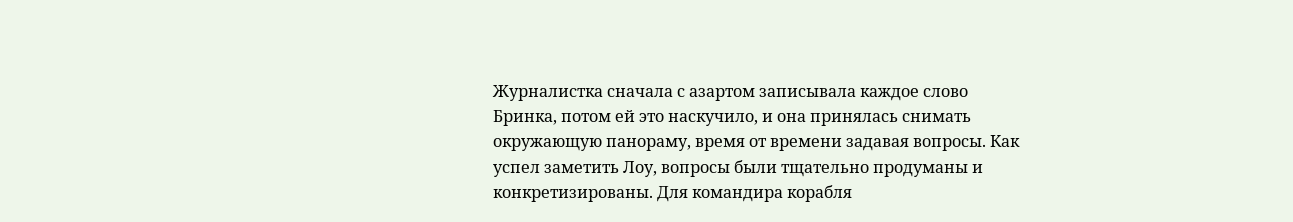Журналистка сначала с азартом записывала каждое слово Бринка, потом ей это наскучило, и она принялась снимать окружающую панораму, время от времени задавая вопросы. Как успел заметить Лоу, вопросы были тщательно продуманы и конкретизированы. Для командира корабля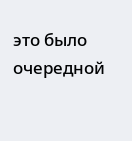это было очередной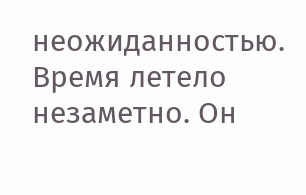неожиданностью. Время летело незаметно. Он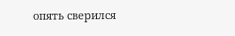опять сверился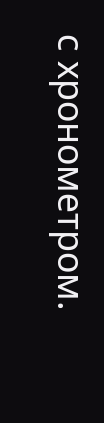с хронометром.